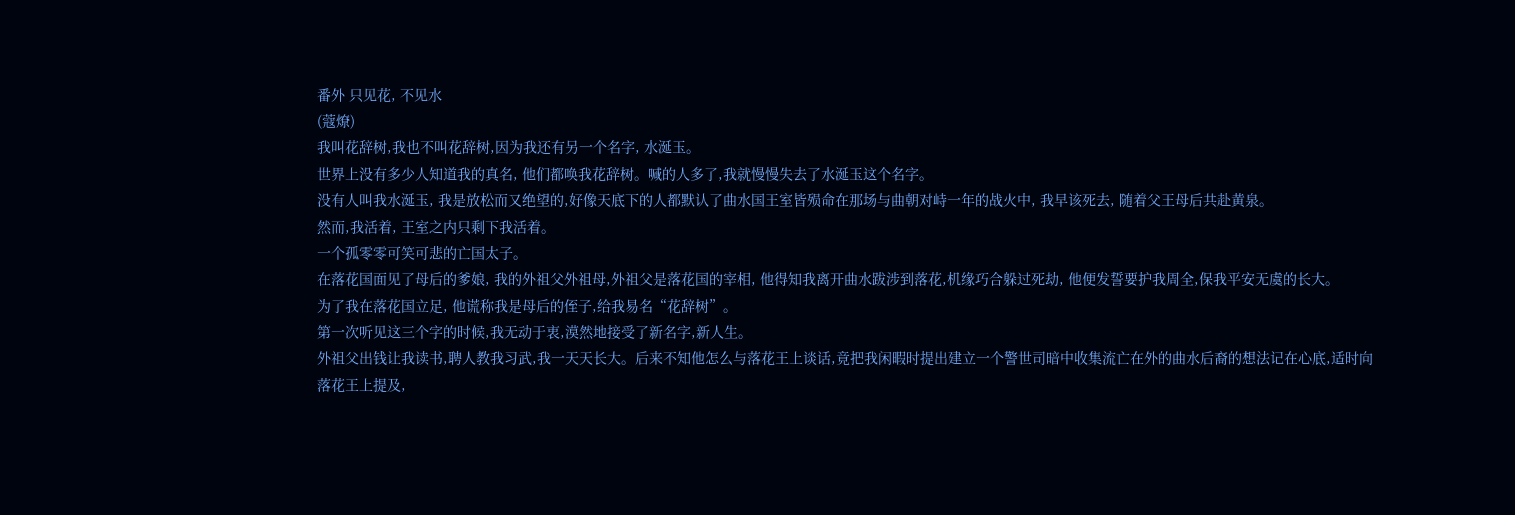番外 只见花, 不见水
(蔻燎)
我叫花辞树,我也不叫花辞树,因为我还有另一个名字, 水涎玉。
世界上没有多少人知道我的真名, 他们都唤我花辞树。喊的人多了,我就慢慢失去了水涎玉这个名字。
没有人叫我水涎玉, 我是放松而又绝望的,好像天底下的人都默认了曲水国王室皆殒命在那场与曲朝对峙一年的战火中, 我早该死去, 随着父王母后共赴黄泉。
然而,我活着, 王室之内只剩下我活着。
一个孤零零可笑可悲的亡国太子。
在落花国面见了母后的爹娘, 我的外祖父外祖母,外祖父是落花国的宰相, 他得知我离开曲水跋涉到落花,机缘巧合躲过死劫, 他便发誓要护我周全,保我平安无虞的长大。
为了我在落花国立足, 他谎称我是母后的侄子,给我易名“花辞树”。
第一次听见这三个字的时候,我无动于衷,漠然地接受了新名字,新人生。
外祖父出钱让我读书,聘人教我习武,我一天天长大。后来不知他怎么与落花王上谈话,竟把我闲暇时提出建立一个警世司暗中收集流亡在外的曲水后裔的想法记在心底,适时向落花王上提及,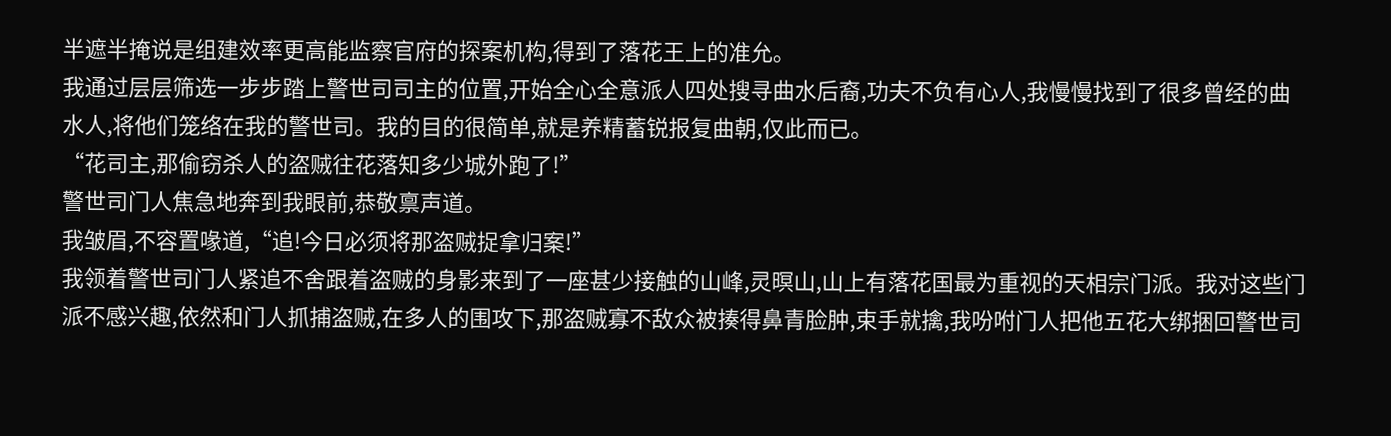半遮半掩说是组建效率更高能监察官府的探案机构,得到了落花王上的准允。
我通过层层筛选一步步踏上警世司司主的位置,开始全心全意派人四处搜寻曲水后裔,功夫不负有心人,我慢慢找到了很多曾经的曲水人,将他们笼络在我的警世司。我的目的很简单,就是养精蓄锐报复曲朝,仅此而已。
“花司主,那偷窃杀人的盗贼往花落知多少城外跑了!”
警世司门人焦急地奔到我眼前,恭敬禀声道。
我皱眉,不容置喙道,“追!今日必须将那盗贼捉拿归案!”
我领着警世司门人紧追不舍跟着盗贼的身影来到了一座甚少接触的山峰,灵暝山,山上有落花国最为重视的天相宗门派。我对这些门派不感兴趣,依然和门人抓捕盗贼,在多人的围攻下,那盗贼寡不敌众被揍得鼻青脸肿,束手就擒,我吩咐门人把他五花大绑捆回警世司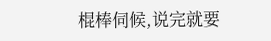棍棒伺候,说完就要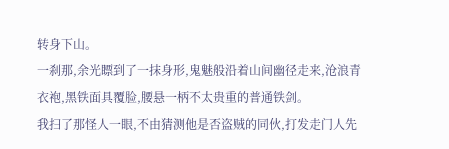转身下山。
一刹那,余光瞟到了一抹身形,鬼魅般沿着山间幽径走来,沧浪青衣袍,黑铁面具覆脸,腰悬一柄不太贵重的普通铁剑。
我扫了那怪人一眼,不由猜测他是否盗贼的同伙,打发走门人先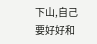下山,自己要好好和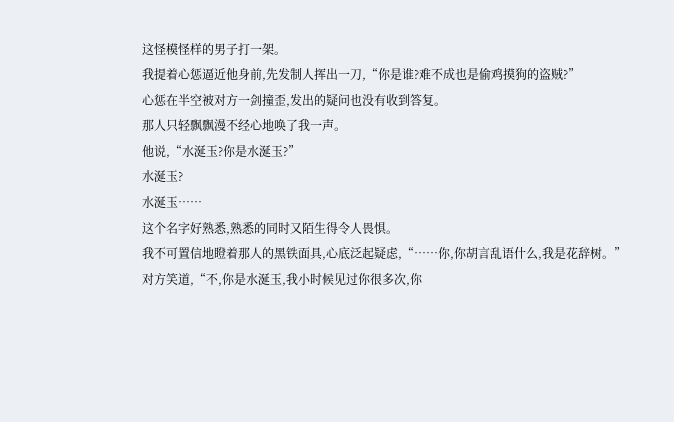这怪模怪样的男子打一架。
我提着心惩逼近他身前,先发制人挥出一刀,“你是谁?难不成也是偷鸡摸狗的盗贼?”
心惩在半空被对方一剑撞歪,发出的疑问也没有收到答复。
那人只轻飘飘漫不经心地唤了我一声。
他说,“水涎玉?你是水涎玉?”
水涎玉?
水涎玉……
这个名字好熟悉,熟悉的同时又陌生得令人畏惧。
我不可置信地瞪着那人的黑铁面具,心底泛起疑虑,“……你,你胡言乱语什么,我是花辞树。”
对方笑道,“不,你是水涎玉,我小时候见过你很多次,你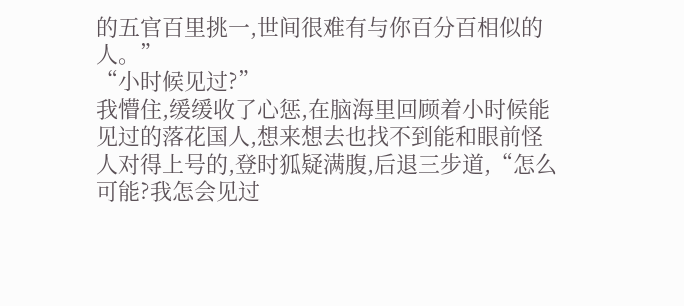的五官百里挑一,世间很难有与你百分百相似的人。”
“小时候见过?”
我懵住,缓缓收了心惩,在脑海里回顾着小时候能见过的落花国人,想来想去也找不到能和眼前怪人对得上号的,登时狐疑满腹,后退三步道,“怎么可能?我怎会见过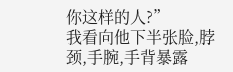你这样的人?”
我看向他下半张脸,脖颈,手腕,手背暴露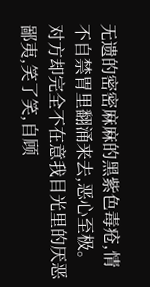无遗的密密麻麻的黑紫色毒疮,情不自禁胃里翻涌来去,恶心至极。
对方却完全不在意我目光里的厌恶鄙夷,笑了笑,自顾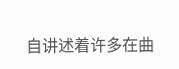自讲述着许多在曲